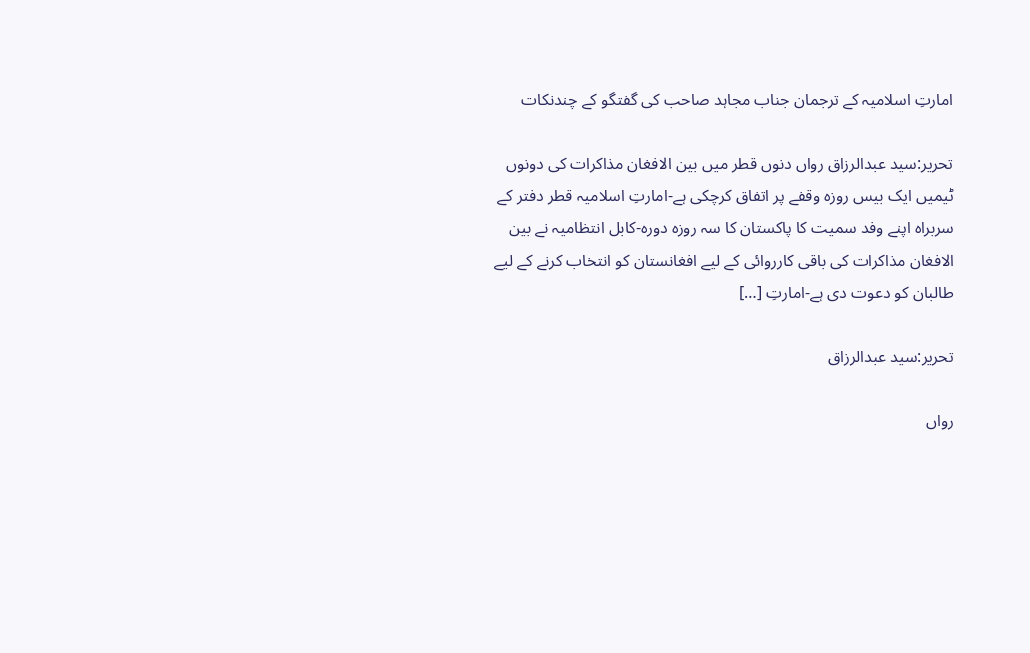امارتِ اسلامیہ کے ترجمان جناب مجاہد صاحب کی گفتگو کے چندنکات

تحریر:سید عبدالرزاق رواں دنوں قطر میں بین الافغان مذاکرات کی دونوں ٹیمیں ایک بیس روزہ وقفے پر اتفاق کرچکی ہے-امارتِ اسلامیہ قطر دفتر کے سربراہ اپنے وفد سمیت کا پاکستان کا سہ روزہ دورہ-کابل انتظامیہ نے بین الافغان مذاکرات کی باقی کارروائی کے لیے افغانستان کو انتخاب کرنے کے لیے طالبان کو دعوت دی ہے-امارتِ […]

تحریر:سید عبدالرزاق

رواں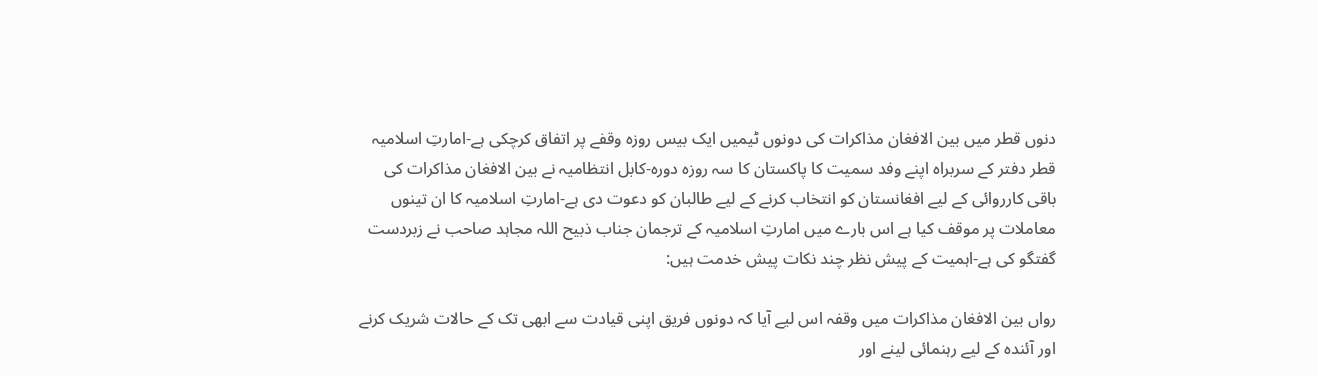دنوں قطر میں بین الافغان مذاکرات کی دونوں ٹیمیں ایک بیس روزہ وقفے پر اتفاق کرچکی ہے-امارتِ اسلامیہ قطر دفتر کے سربراہ اپنے وفد سمیت کا پاکستان کا سہ روزہ دورہ-کابل انتظامیہ نے بین الافغان مذاکرات کی باقی کارروائی کے لیے افغانستان کو انتخاب کرنے کے لیے طالبان کو دعوت دی ہے-امارتِ اسلامیہ کا ان تینوں معاملات پر موقف کیا ہے اس بارے میں امارتِ اسلامیہ کے ترجمان جناب ذبیح اللہ مجاہد صاحب نے زبردست گفتگو کی ہے-اہمیت کے پیش نظر چند نکات پیش خدمت ہیں:

رواں بین الافغان مذاکرات میں وقفہ اس لیے آیا کہ دونوں فریق اپنی قیادت سے ابھی تک کے حالات شریک کرنے اور آئندہ کے لیے رہنمائی لینے اور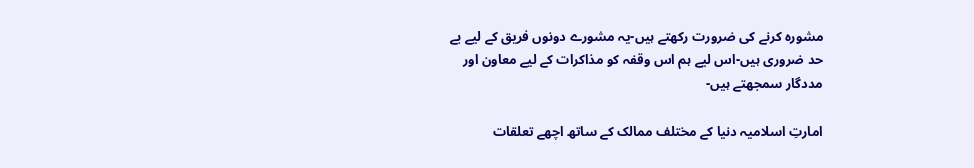مشورہ کرنے کی ضرورت رکھتے ہیں-یہ مشورے دونوں فریق کے لیے بے حد ضروری ہیں-اس لیے ہم اس وقفہ کو مذاکرات کے لیے معاون اور مددگار سمجھتے ہیں-

امارتِ اسلامیہ دنیا کے مختلف ممالک کے ساتھ اچھے تعلقات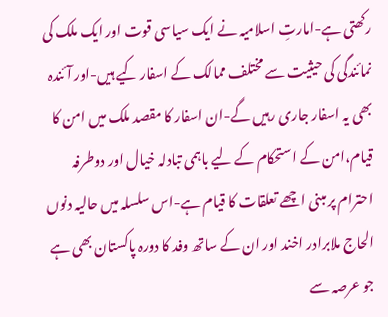رکھتی ہے-امارتِ اسلامیہ نے ایک سیاسی قوت اور ایک ملک کی نمائندگی کی حیثیت سے مختلف ممالک کے اسفار کیے ہیں-اور آئندہ بھی یہ اسفار جاری رہیں گے-ان اسفار کا مقصد ملک میں امن کا قیام،امن کے استحکام کے لیے باہمی تبادلہ خیال اور دوطرفہ احترام پر مبنی اچھے تعلقات کا قیام ہے-اس سلسلہ میں حالیہ دنوں الحاج ملابرادر اخند اور ان کے ساتھ وفد کا دورہ پاکستان بھی ہے جو عرصہ سے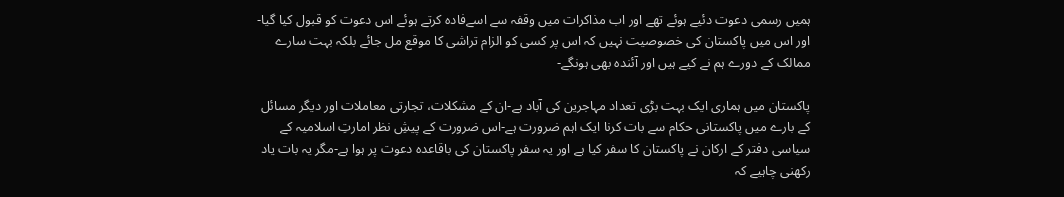ہمیں رسمی دعوت دئیے ہوئے تھے اور اب مذاکرات میں وقفہ سے اسےفادہ کرتے ہوئے اس دعوت کو قبول کیا گیا-اور اس میں پاکستان کی خصوصیت نہیں کہ اس پر کسی کو الزام تراشی کا موقع مل جائے بلکہ بہت سارے ممالک کے دورے ہم نے کیے ہیں اور آئندہ بھی ہونگے-

پاکستان میں ہماری ایک بہت بڑی تعداد مہاجرین کی آباد ہے-ان کے مشکلات، تجارتی معاملات اور دیگر مسائل کے بارے میں پاکستانی حکام سے بات کرنا ایک اہم ضرورت ہے-اس ضرورت کے پیشِ نظر امارتِ اسلامیہ کے سیاسی دفتر کے ارکان نے پاکستان کا سفر کیا ہے اور یہ سفر پاکستان کی باقاعدہ دعوت پر ہوا ہے-مگر یہ بات یاد رکھنی چاہیے کہ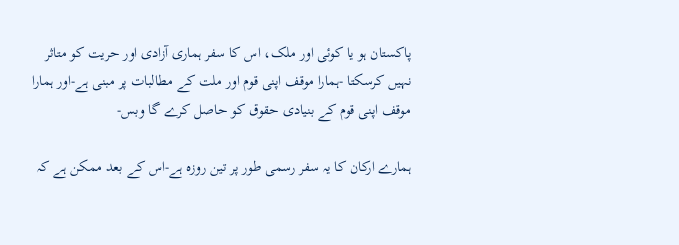پاکستان ہو یا کوئی اور ملک، اس کا سفر ہماری آزادی اور حریت کو متاثر نہیں کرسکتا -ہمارا موقف اپنی قوم اور ملت کے مطالبات پر مبنی ہے-اور ہمارا موقف اپنی قوم کے بنیادی حقوق کو حاصل کرے گا وبس-

ہمارے ارکان کا یہ سفر رسمی طور پر تین روزہ ہے-اس کے بعد ممکن ہے کہ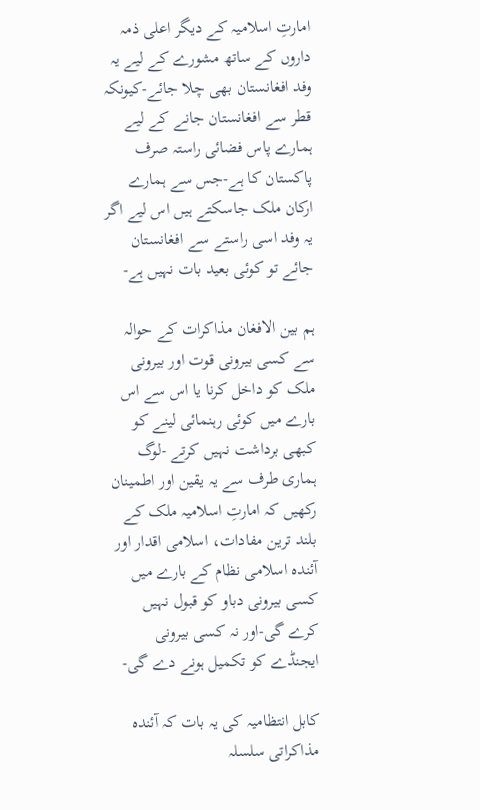امارتِ اسلامیہ کے دیگر اعلی ذمہ داروں کے ساتھ مشورے کے لیے یہ وفد افغانستان بھی چلا جائے-کیونکہ قطر سے افغانستان جانے کے لیے ہمارے پاس فضائی راستہ صرف پاکستان کا ہے-جس سے ہمارے ارکان ملک جاسکتے ہیں اس لیے اگر یہ وفد اسی راستے سے افغانستان جائے تو کوئی بعید بات نہیں ہے-

ہم بین الافغان مذاکرات کے حوالہ سے کسی بیرونی قوت اور بیرونی ملک کو داخل کرنا یا اس سے اس بارے میں کوئی رہنمائی لینے کو کبھی برداشت نہیں کرتے -لوگ ہماری طرف سے یہ یقین اور اطمینان رکھیں کہ امارتِ اسلامیہ ملک کے بلند ترین مفادات، اسلامی اقدار اور آئندہ اسلامی نظام کے بارے میں کسی بیرونی دباو کو قبول نہیں کرے گی-اور نہ کسی بیرونی ایجنڈے کو تکمیل ہونے دے گی-

کابل انتظامیہ کی یہ بات کہ آئندہ مذاکراتی سلسلہ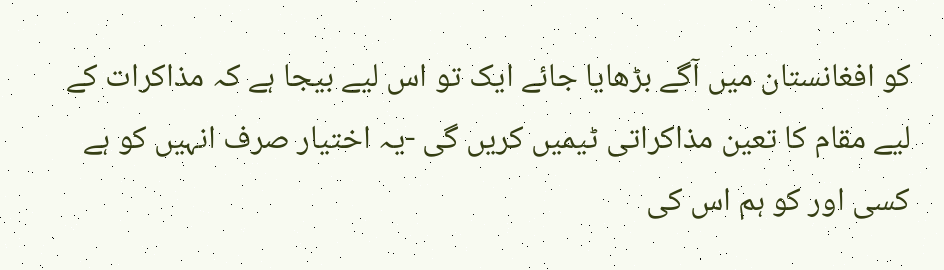کو افغانستان میں آگے بڑھایا جائے ایک تو اس لیے بیجا ہے کہ مذاکرات کے لیے مقام کا تعین مذاکراتی ٹیمیں کریں گی -یہ اختیار صرف انہیں کو ہے کسی اور کو ہم اس کی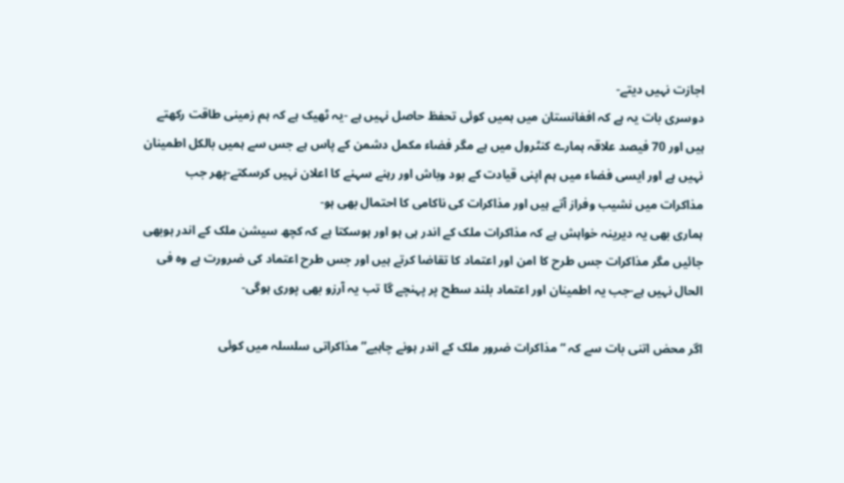اجازت نہیں دیتے-
دوسری بات یہ ہے کہ افغانستان میں ہمیں کوئی تحفظ حاصل نہیں ہے -یہ ٹھیک ہے کہ ہم زمینی طاقت رکھتے ہیں اور 70 فیصد علاقہ ہمارے کنٹرول میں ہے مگر فضاء مکمل دشمن کے پاس ہے جس سے ہمیں بالکل اطمینان نہیں ہے اور ایسی فضاء میں ہم اپنی قیادت کے بود وباش اور رہنے سہنے کا اعلان نہیں کرسکتے-پھر جب مذاکرات میں نشیب وفراز آتے ہیں اور مذاکرات کی ناکامی کا احتمال بھی ہو-
ہماری بھی یہ دیرینہ خواہش ہے کہ مذاکرات ملک کے اندر ہی ہو اور ہوسکتا ہے کہ کچھ سیشن ملک کے اندر ہوبھی جائیں مگر مذاکرات جس طرح کا امن اور اعتماد کا تقاضا کرتے ہیں اور جس طرح اعتماد کی ضرورت ہے وہ فی الحال نہیں ہے-جب یہ اطمینان اور اعتماد بلند سطح پر پہنچے گا تب یہ آرزو بھی پوری ہوگی-

اگر محض اتنی بات سے کہ “مذاکرات ضرور ملک کے اندر ہونے چاہیے” مذاکراتی سلسلہ میں کوئی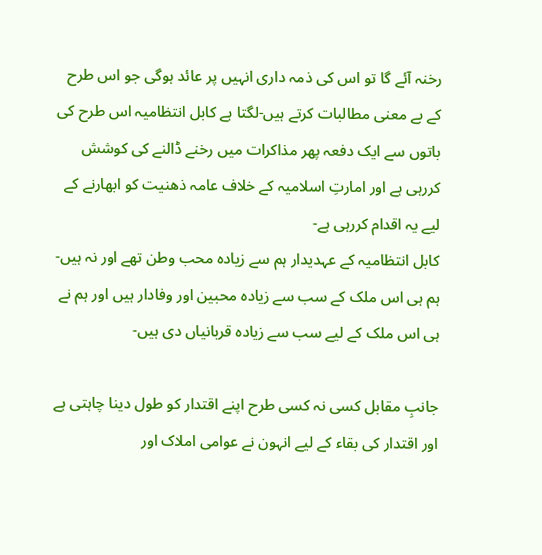رخنہ آئے گا تو اس کی ذمہ داری انہیں پر عائد ہوگی جو اس طرح کے بے معنی مطالبات کرتے ہیں-لگتا ہے کابل انتظامیہ اس طرح کی باتوں سے ایک دفعہ پھر مذاکرات میں رخنے ڈالنے کی کوشش کررہی ہے اور امارتِ اسلامیہ کے خلاف عامہ ذھنیت کو ابھارنے کے لیے یہ اقدام کررہی ہے-
کابل انتظامیہ کے عہدیدار ہم سے زیادہ محب وطن تھے اور نہ ہیں-ہم ہی اس ملک کے سب سے زیادہ محبین اور وفادار ہیں اور ہم نے ہی اس ملک کے لیے سب سے زیادہ قربانیاں دی ہیں-

جانبِ مقابل کسی نہ کسی طرح اپنے اقتدار کو طول دینا چاہتی ہے اور اقتدار کی بقاء کے لیے انہون نے عوامی املاک اور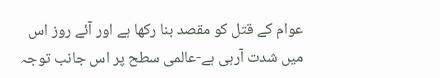عوام کے قتل کو مقصد بنا رکھا ہے اور آئے روز اس میں شدت آرہی ہے-عالمی سطح پر اس جانب توجہ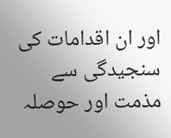اور ان اقدامات کی سنجیدگی سے مذمت اور حوصلہ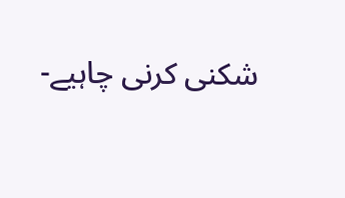شکنی کرنی چاہیے-